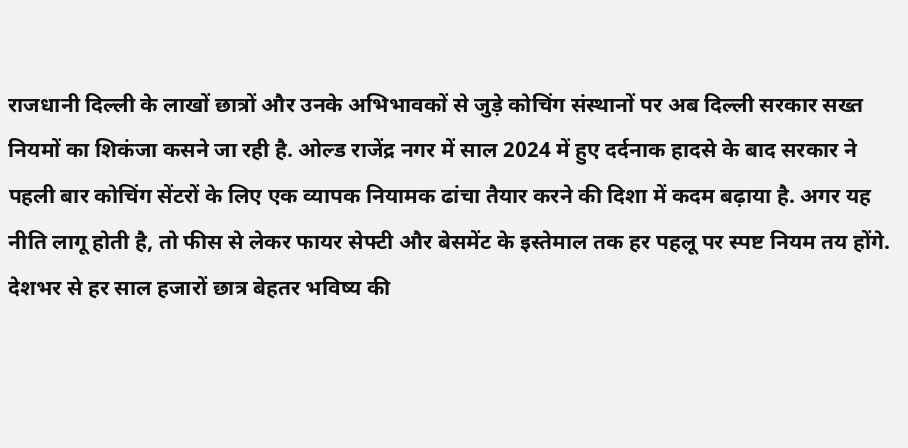राजधानी दिल्ली के लाखों छात्रों और उनके अभिभावकों से जुड़े कोचिंग संस्थानों पर अब दिल्ली सरकार सख्त नियमों का शिकंजा कसने जा रही है. ओल्ड राजेंद्र नगर में साल 2024 में हुए दर्दनाक हादसे के बाद सरकार ने पहली बार कोचिंग सेंटरों के लिए एक व्यापक नियामक ढांचा तैयार करने की दिशा में कदम बढ़ाया है. अगर यह नीति लागू होती है, तो फीस से लेकर फायर सेफ्टी और बेसमेंट के इस्तेमाल तक हर पहलू पर स्पष्ट नियम तय होंगे.
देशभर से हर साल हजारों छात्र बेहतर भविष्य की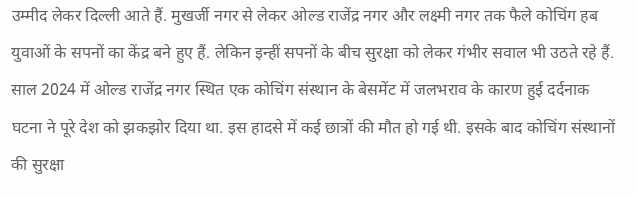उम्मीद लेकर दिल्ली आते हैं. मुखर्जी नगर से लेकर ओल्ड राजेंद्र नगर और लक्ष्मी नगर तक फैले कोचिंग हब युवाओं के सपनों का केंद्र बने हुए हैं. लेकिन इन्हीं सपनों के बीच सुरक्षा को लेकर गंभीर सवाल भी उठते रहे हैं.
साल 2024 में ओल्ड राजेंद्र नगर स्थित एक कोचिंग संस्थान के बेसमेंट में जलभराव के कारण हुई दर्दनाक घटना ने पूरे देश को झकझोर दिया था. इस हादसे में कई छात्रों की मौत हो गई थी. इसके बाद कोचिंग संस्थानों की सुरक्षा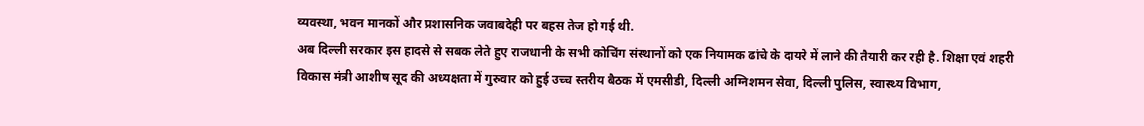व्यवस्था, भवन मानकों और प्रशासनिक जवाबदेही पर बहस तेज हो गई थी.
अब दिल्ली सरकार इस हादसे से सबक लेते हुए राजधानी के सभी कोचिंग संस्थानों को एक नियामक ढांचे के दायरे में लाने की तैयारी कर रही है. शिक्षा एवं शहरी विकास मंत्री आशीष सूद की अध्यक्षता में गुरुवार को हुई उच्च स्तरीय बैठक में एमसीडी, दिल्ली अग्निशमन सेवा, दिल्ली पुलिस, स्वास्थ्य विभाग,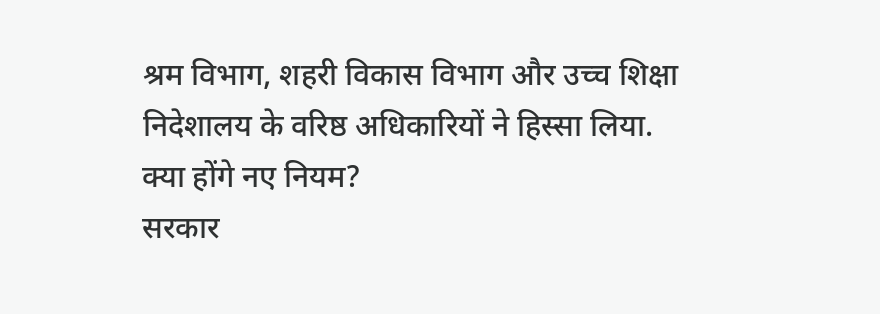श्रम विभाग, शहरी विकास विभाग और उच्च शिक्षा निदेशालय के वरिष्ठ अधिकारियों ने हिस्सा लिया.
क्या होंगे नए नियम?
सरकार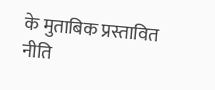के मुताबिक प्रस्तावित नीति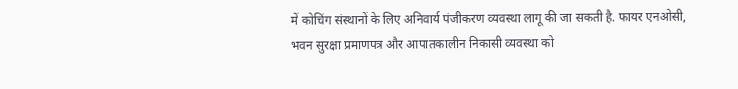में कोचिंग संस्थानों के लिए अनिवार्य पंजीकरण व्यवस्था लागू की जा सकती है. फायर एनओसी, भवन सुरक्षा प्रमाणपत्र और आपातकालीन निकासी व्यवस्था को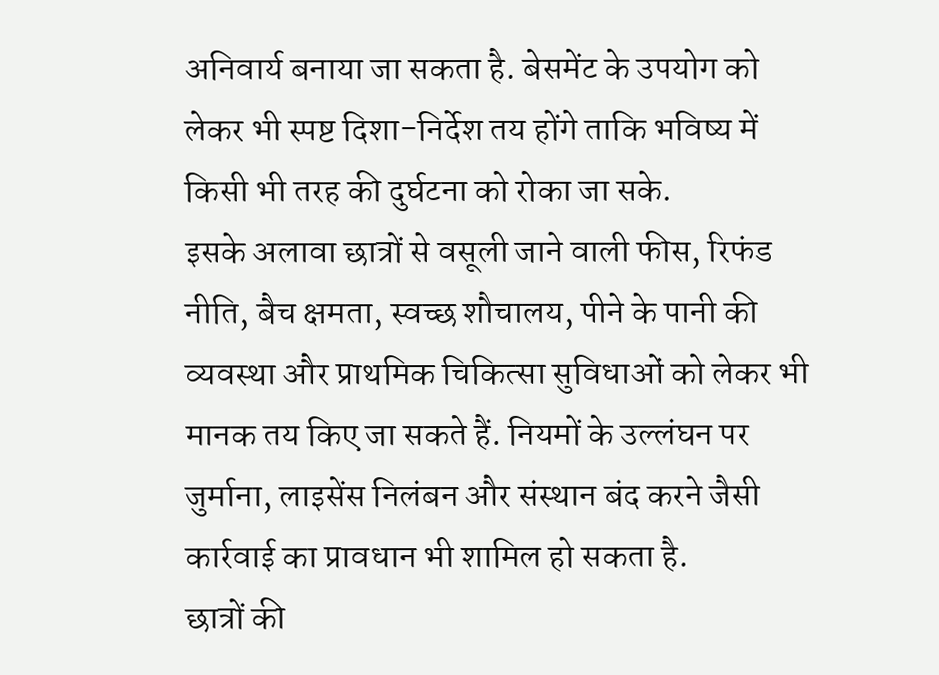अनिवार्य बनाया जा सकता है. बेसमेंट के उपयोग को लेकर भी स्पष्ट दिशा-निर्देश तय होंगे ताकि भविष्य में किसी भी तरह की दुर्घटना को रोका जा सके.
इसके अलावा छात्रों से वसूली जाने वाली फीस, रिफंड नीति, बैच क्षमता, स्वच्छ शौचालय, पीने के पानी की व्यवस्था और प्राथमिक चिकित्सा सुविधाओं को लेकर भी मानक तय किए जा सकते हैं. नियमों के उल्लंघन पर जुर्माना, लाइसेंस निलंबन और संस्थान बंद करने जैसी कार्रवाई का प्रावधान भी शामिल हो सकता है.
छात्रों की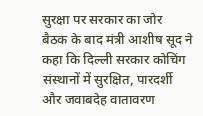सुरक्षा पर सरकार का जोर
बैठक के बाद मंत्री आशीष सूद ने कहा कि दिल्ली सरकार कोचिंग संस्थानों में सुरक्षित, पारदर्शी और जवाबदेह वातावरण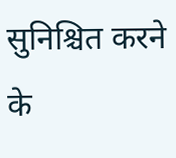सुनिश्चित करने के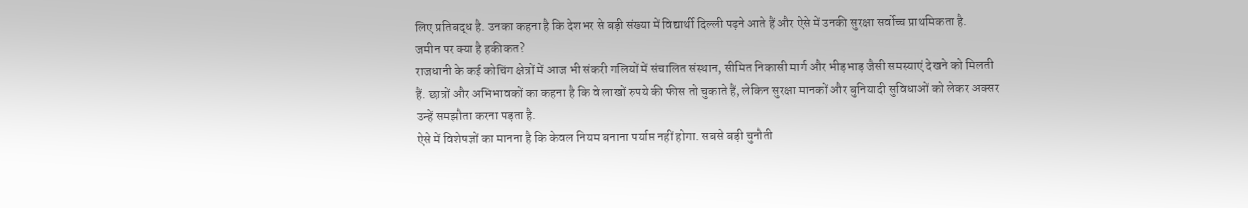लिए प्रतिबद्ध है. उनका कहना है कि देशभर से बड़ी संख्या में विद्यार्थी दिल्ली पढ़ने आते हैं और ऐसे में उनकी सुरक्षा सर्वोच्च प्राथमिकता है.
जमीन पर क्या है हकीकत?
राजधानी के कई कोचिंग क्षेत्रों में आज भी संकरी गलियों में संचालित संस्थान, सीमित निकासी मार्ग और भीड़भाड़ जैसी समस्याएं देखने को मिलती हैं. छात्रों और अभिभावकों का कहना है कि वे लाखों रुपये की फीस तो चुकाते हैं, लेकिन सुरक्षा मानकों और बुनियादी सुविधाओं को लेकर अक्सर उन्हें समझौता करना पड़ता है.
ऐसे में विशेषज्ञों का मानना है कि केवल नियम बनाना पर्याप्त नहीं होगा. सबसे बड़ी चुनौती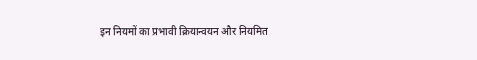इन नियमों का प्रभावी क्रियान्वयन और नियमित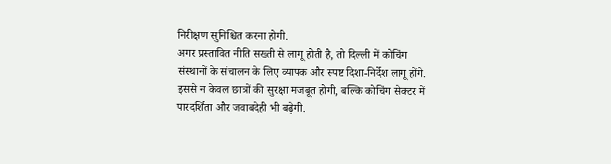निरीक्षण सुनिश्चित करना होगी.
अगर प्रस्तावित नीति सख्ती से लागू होती है, तो दिल्ली में कोचिंग संस्थानों के संचालन के लिए व्यापक और स्पष्ट दिशा-निर्देश लागू होंगे. इससे न केवल छात्रों की सुरक्षा मजबूत होगी, बल्कि कोचिंग सेक्टर में पारदर्शिता और जवाबदेही भी बढ़ेगी.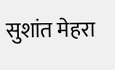सुशांत मेहरा